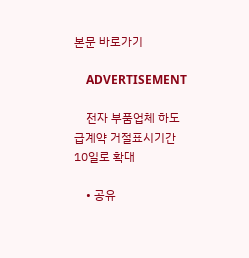본문 바로가기

    ADVERTISEMENT

    전자 부품업체 하도급계약 거절표시기간 10일로 확대

    • 공유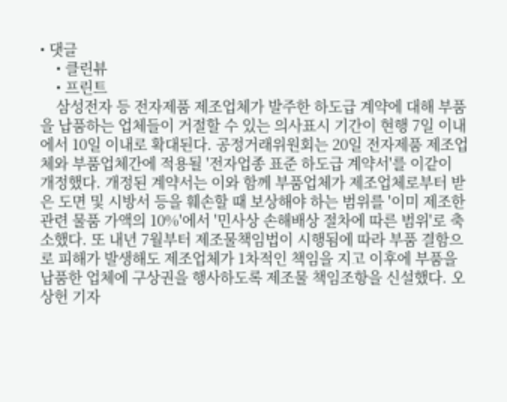• 댓글
    • 클린뷰
    • 프린트
    삼성전자 등 전자제품 제조업체가 발주한 하도급 계약에 대해 부품을 납품하는 업체들이 거절할 수 있는 의사표시 기간이 현행 7일 이내에서 10일 이내로 확대된다. 공정거래위원회는 20일 전자제품 제조업체와 부품업체간에 적용될 '전자업종 표준 하도급 계약서'를 이같이 개정했다. 개정된 계약서는 이와 함께 부품업체가 제조업체로부터 받은 도면 및 시방서 등을 훼손할 때 보상해야 하는 범위를 '이미 제조한 관련 물품 가액의 10%'에서 '민사상 손해배상 절차에 따른 범위'로 축소했다. 또 내년 7월부터 제조물책임법이 시행됨에 따라 부품 결함으로 피해가 발생해도 제조업체가 1차적인 책임을 지고 이후에 부품을 납품한 업체에 구상권을 행사하도록 제조물 책임조항을 신설했다. 오상헌 기자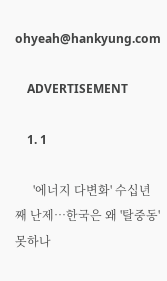ohyeah@hankyung.com

    ADVERTISEMENT

    1. 1

      '에너지 다변화' 수십년째 난제…한국은 왜 '탈중동' 못하나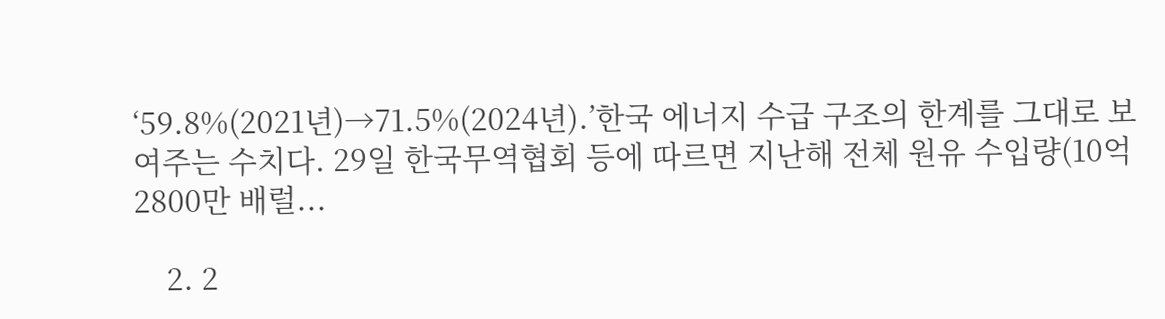‘59.8%(2021년)→71.5%(2024년).’한국 에너지 수급 구조의 한계를 그대로 보여주는 수치다. 29일 한국무역협회 등에 따르면 지난해 전체 원유 수입량(10억2800만 배럴...

    2. 2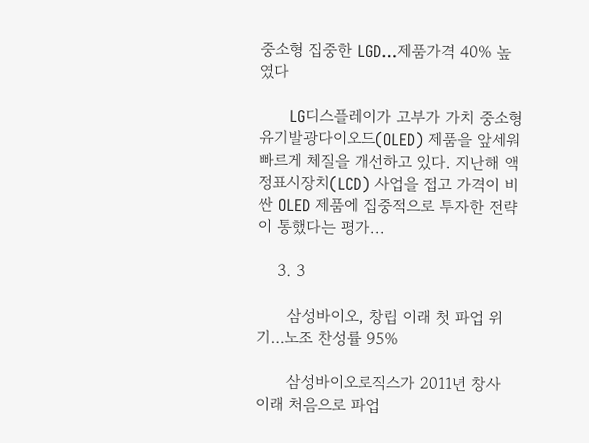중소형 집중한 LGD…제품가격 40% 높였다

      LG디스플레이가 고부가 가치 중소형 유기발광다이오드(OLED) 제품을 앞세워 빠르게 체질을 개선하고 있다. 지난해 액정표시장치(LCD) 사업을 접고 가격이 비싼 OLED 제품에 집중적으로 투자한 전략이 통했다는 평가...

    3. 3

      삼성바이오, 창립 이래 첫 파업 위기…노조 찬성률 95%

      삼성바이오로직스가 2011년 창사 이래 처음으로 파업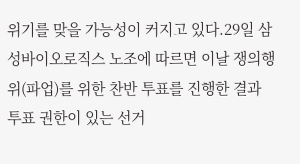위기를 맞을 가능성이 커지고 있다.29일 삼성바이오로직스 노조에 따르면 이날 쟁의행위(파업)를 위한 찬반 투표를 진행한 결과 투표 권한이 있는 선거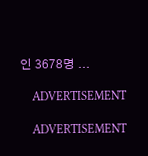인 3678명 ...

    ADVERTISEMENT

    ADVERTISEMENT